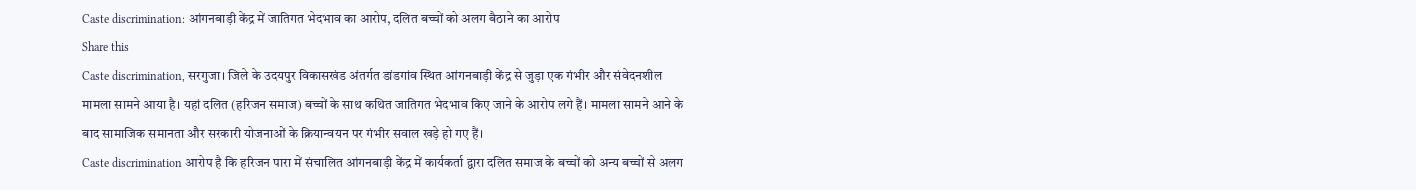Caste discrimination: आंगनबाड़ी केंद्र में जातिगत भेदभाव का आरोप, दलित बच्चों को अलग बैठाने का आरोप
Share this
Caste discrimination, सरगुजा। जिले के उदयपुर विकासखंड अंतर्गत डांडगांव स्थित आंगनबाड़ी केंद्र से जुड़ा एक गंभीर और संवेदनशील मामला सामने आया है। यहां दलित (हरिजन समाज) बच्चों के साथ कथित जातिगत भेदभाव किए जाने के आरोप लगे हैं। मामला सामने आने के बाद सामाजिक समानता और सरकारी योजनाओं के क्रियान्वयन पर गंभीर सवाल खड़े हो गए हैं।
Caste discrimination आरोप है कि हरिजन पारा में संचालित आंगनबाड़ी केंद्र में कार्यकर्ता द्वारा दलित समाज के बच्चों को अन्य बच्चों से अलग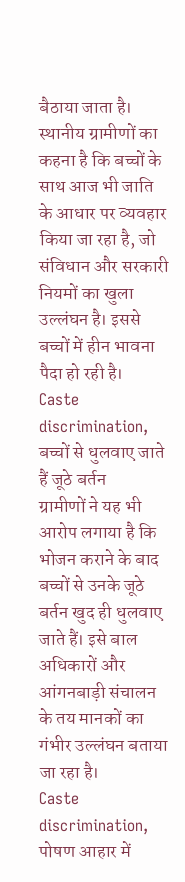बैठाया जाता है। स्थानीय ग्रामीणों का कहना है कि बच्चों के साथ आज भी जाति के आधार पर व्यवहार किया जा रहा है, जो संविधान और सरकारी नियमों का खुला उल्लंघन है। इससे बच्चों में हीन भावना पैदा हो रही है।
Caste discrimination, बच्चों से धुलवाए जाते हैं जूठे बर्तन
ग्रामीणों ने यह भी आरोप लगाया है कि भोजन कराने के बाद बच्चों से उनके जूठे बर्तन खुद ही धुलवाए जाते हैं। इसे बाल अधिकारों और आंगनबाड़ी संचालन के तय मानकों का गंभीर उल्लंघन बताया जा रहा है।
Caste discrimination, पोषण आहार में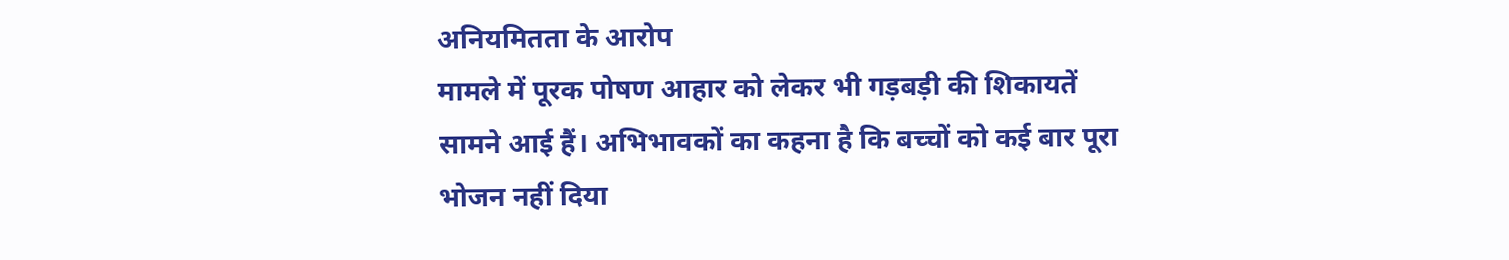अनियमितता के आरोप
मामले में पूरक पोषण आहार को लेकर भी गड़बड़ी की शिकायतें सामने आई हैं। अभिभावकों का कहना है कि बच्चों को कई बार पूरा भोजन नहीं दिया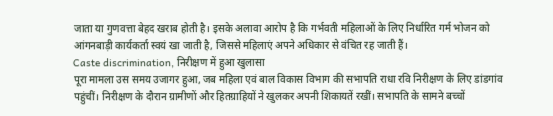जाता या गुणवत्ता बेहद खराब होती है। इसके अलावा आरोप है कि गर्भवती महिलाओं के लिए निर्धारित गर्म भोजन को आंगनबाड़ी कार्यकर्ता स्वयं खा जाती है, जिससे महिलाएं अपने अधिकार से वंचित रह जाती हैं।
Caste discrimination, निरीक्षण में हुआ खुलासा
पूरा मामला उस समय उजागर हुआ, जब महिला एवं बाल विकास विभाग की सभापति राधा रवि निरीक्षण के लिए डांडगांव पहुंचीं। निरीक्षण के दौरान ग्रामीणों और हितग्राहियों ने खुलकर अपनी शिकायतें रखीं। सभापति के सामने बच्चों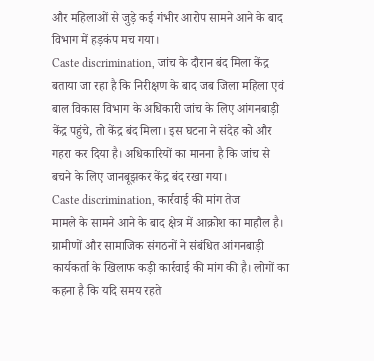और महिलाओं से जुड़े कई गंभीर आरोप सामने आने के बाद विभाग में हड़कंप मच गया।
Caste discrimination, जांच के दौरान बंद मिला केंद्र
बताया जा रहा है कि निरीक्षण के बाद जब जिला महिला एवं बाल विकास विभाग के अधिकारी जांच के लिए आंगनबाड़ी केंद्र पहुंचे, तो केंद्र बंद मिला। इस घटना ने संदेह को और गहरा कर दिया है। अधिकारियों का मानना है कि जांच से बचने के लिए जानबूझकर केंद्र बंद रखा गया।
Caste discrimination, कार्रवाई की मांग तेज
मामले के सामने आने के बाद क्षेत्र में आक्रोश का माहौल है। ग्रामीणों और सामाजिक संगठनों ने संबंधित आंगनबाड़ी कार्यकर्ता के खिलाफ कड़ी कार्रवाई की मांग की है। लोगों का कहना है कि यदि समय रहते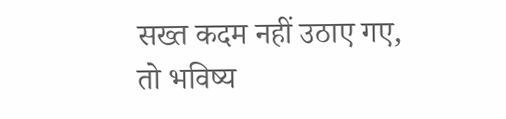सख्त कदम नहीं उठाए गए, तो भविष्य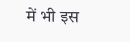में भी इस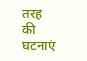तरह की घटनाएं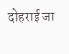दोहराई जा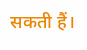सकती हैं।